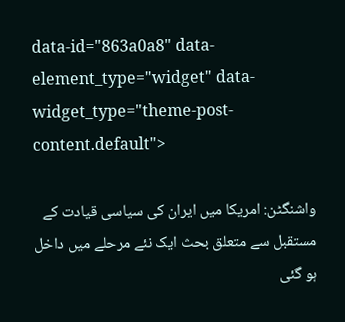data-id="863a0a8" data-element_type="widget" data-widget_type="theme-post-content.default">

واشنگٹن: امریکا میں ایران کی سیاسی قیادت کے مستقبل سے متعلق بحث ایک نئے مرحلے میں داخل ہو گئی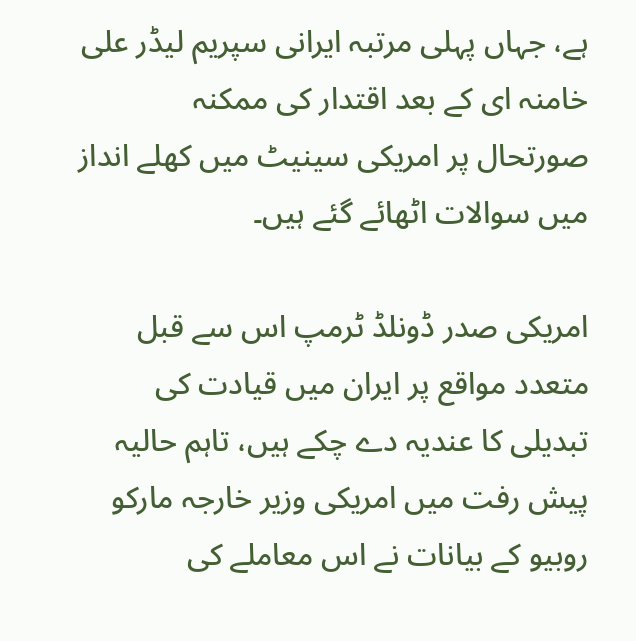ہے، جہاں پہلی مرتبہ ایرانی سپریم لیڈر علی خامنہ ای کے بعد اقتدار کی ممکنہ صورتحال پر امریکی سینیٹ میں کھلے انداز میں سوالات اٹھائے گئے ہیں۔

امریکی صدر ڈونلڈ ٹرمپ اس سے قبل متعدد مواقع پر ایران میں قیادت کی تبدیلی کا عندیہ دے چکے ہیں، تاہم حالیہ پیش رفت میں امریکی وزیر خارجہ مارکو روبیو کے بیانات نے اس معاملے کی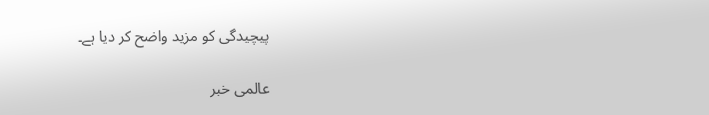پیچیدگی کو مزید واضح کر دیا ہے۔

عالمی خبر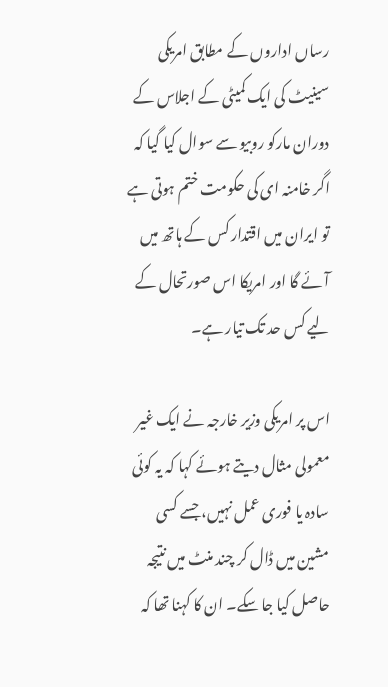رساں اداروں کے مطابق امریکی سینیٹ کی ایک کمیٹی کے اجلاس کے دوران مارکو روبیو سے سوال کیا گیا کہ اگر خامنہ ای کی حکومت ختم ہوتی ہے تو ایران میں اقتدار کس کے ہاتھ میں آئے گا اور امریکا اس صورتحال کے لیے کس حد تک تیار ہے۔

اس پر امریکی وزیر خارجہ نے ایک غیر معمولی مثال دیتے ہوئے کہا کہ یہ کوئی سادہ یا فوری عمل نہیں، جسے کسی مشین میں ڈال کر چند منٹ میں نتیجہ حاصل کیا جا سکے۔ ان کا کہنا تھا کہ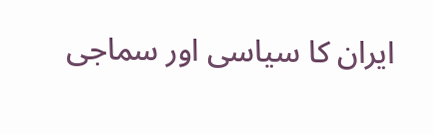ایران کا سیاسی اور سماجی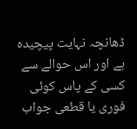ڈھانچہ نہایت پیچیدہ ہے اور اس حوالے سے کسی کے پاس کوئی فوری یا قطعی جواب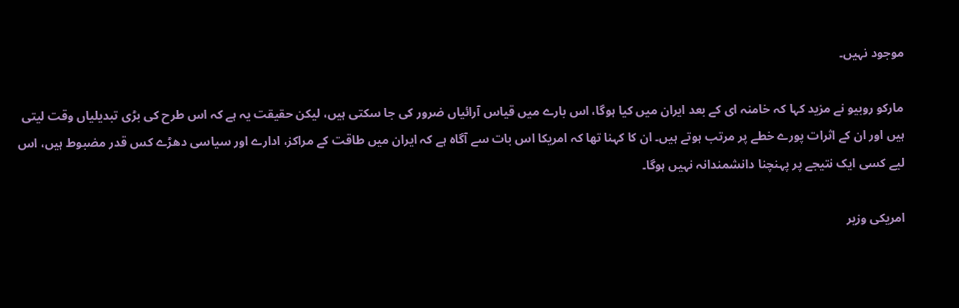موجود نہیں۔

مارکو روبیو نے مزید کہا کہ خامنہ ای کے بعد ایران میں کیا ہوگا، اس بارے میں قیاس آرائیاں ضرور کی جا سکتی ہیں، لیکن حقیقت یہ ہے کہ اس طرح کی بڑی تبدیلیاں وقت لیتی ہیں اور ان کے اثرات پورے خطے پر مرتب ہوتے ہیں۔ ان کا کہنا تھا کہ امریکا اس بات سے آگاہ ہے کہ ایران میں طاقت کے مراکز، ادارے اور سیاسی دھڑے کس قدر مضبوط ہیں، اس لیے کسی ایک نتیجے پر پہنچنا دانشمندانہ نہیں ہوگا۔

امریکی وزیر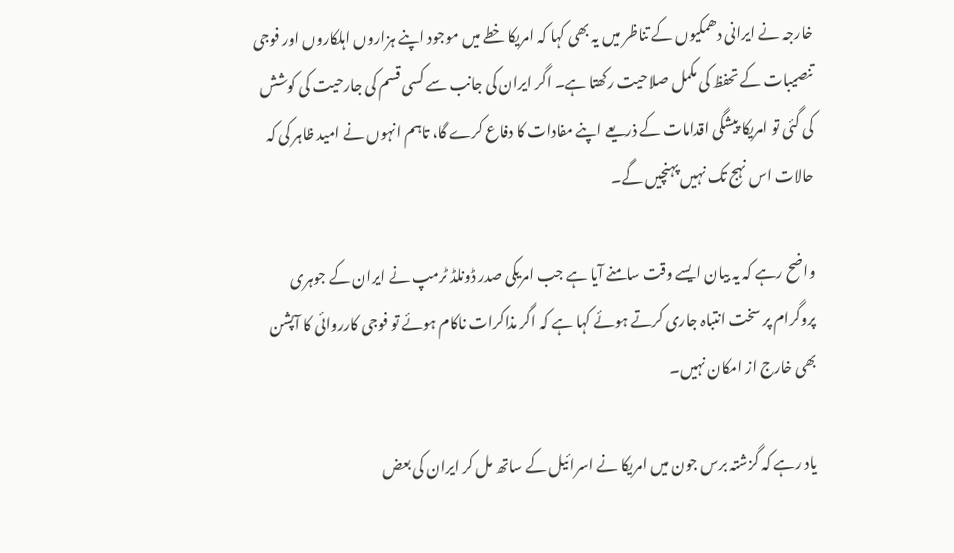خارجہ نے ایرانی دھمکیوں کے تناظر میں یہ بھی کہا کہ امریکا خطے میں موجود اپنے ہزاروں اہلکاروں اور فوجی تنصیبات کے تحفظ کی مکمل صلاحیت رکھتا ہے۔ اگر ایران کی جانب سے کسی قسم کی جارحیت کی کوشش کی گئی تو امریکا پیشگی اقدامات کے ذریعے اپنے مفادات کا دفاع کرے گا، تاہم انہوں نے امید ظاہر کی کہ حالات اس نہج تک نہیں پہنچیں گے۔

واضح رہے کہ یہ بیان ایسے وقت سامنے آیا ہے جب امریکی صدر ڈونلڈ ٹرمپ نے ایران کے جوہری پروگرام پر سخت انتباہ جاری کرتے ہوئے کہا ہے کہ اگر مذاکرات ناکام ہوئے تو فوجی کارروائی کا آپشن بھی خارج از امکان نہیں۔

یاد رہے کہ گزشتہ برس جون میں امریکا نے اسرائیل کے ساتھ مل کر ایران کی بعض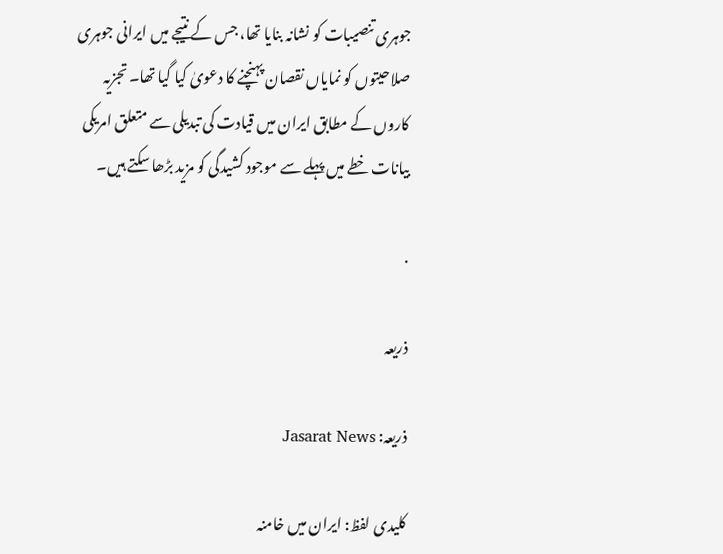جوہری تنصیبات کو نشانہ بنایا تھا، جس کے نتیجے میں ایرانی جوہری صلاحیتوں کو نمایاں نقصان پہنچنے کا دعویٰ کیا گیا تھا۔ تجزیہ کاروں کے مطابق ایران میں قیادت کی تبدیلی سے متعلق امریکی بیانات خطے میں پہلے سے موجود کشیدگی کو مزید بڑھا سکتے ہیں۔

.

ذریعہ

ذریعہ: Jasarat News

کلیدی لفظ: ایران میں خامنہ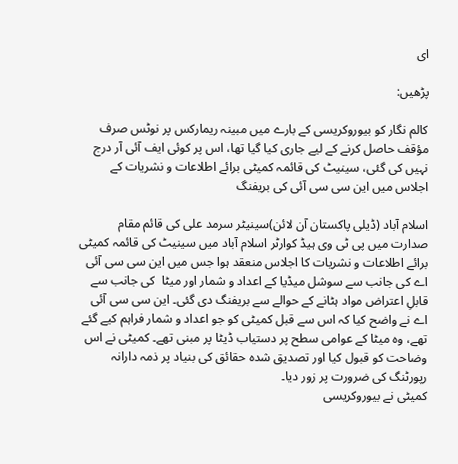ای

پڑھیں:

کالم نگار کو بیوروکریسی کے بارے میں مبینہ ریمارکس پر نوٹس صرف مؤقف حاصل کرنے کے لیے جاری کیا گیا تھا، اس پر کوئی ایف آئی آر درج نہیں کی گئی، سینیٹ کی قائمہ کمیٹی برائے اطلاعات و نشریات کے اجلاس میں این سی سی آئی کی بریفنگ

اسلام آباد (ڈیلی پاکستان آن لائن)سینیٹر سرمد علی کی قائم مقام صدارت میں پی ٹی وی ہیڈ کوارٹر اسلام آباد میں سینیٹ کی قائمہ کمیٹی برائے اطلاعات و نشریات کا اجلاس منعقد ہوا جس میں این سی سی آئی اے کی جانب سے سوشل میڈیا کے اعداد و شمار اور میٹا  کی جانب سے قابلِ اعتراض مواد ہٹانے کے حوالے سے بریفنگ دی گئی۔ این سی سی آئی اے نے واضح کیا کہ اس سے قبل کمیٹی کو جو اعداد و شمار فراہم کیے گئے تھے، وہ میٹا کے عوامی سطح پر دستیاب ڈیٹا پر مبنی تھے۔ کمیٹی نے اس وضاحت کو قبول کیا اور تصدیق شدہ حقائق کی بنیاد پر ذمہ دارانہ رپورٹنگ کی ضرورت پر زور دیا۔
کمیٹی نے بیوروکریسی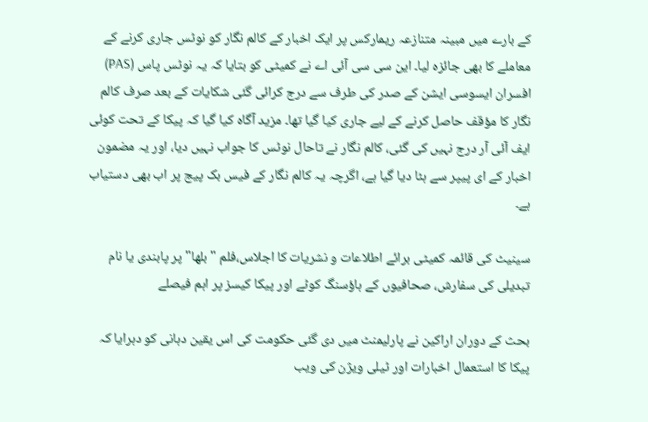کے بارے میں مبینہ متنازعہ ریمارکس پر ایک اخبار کے کالم نگار کو نوٹس جاری کرنے کے معاملے کا بھی جائزہ لیا۔ این سی سی آئی اے نے کمیٹی کو بتایا کہ یہ نوٹس پاس (PAS) افسران ایسوسی ایشن کے صدر کی طرف سے درج کرائی گئی شکایات کے بعد صرف کالم نگار کا مؤقف حاصل کرنے کے لیے جاری کیا گیا تھا۔ مزید آگاہ کیا گیا کہ پیکا کے تحت کوئی ایف آئی آر درج نہیں کی گئی، کالم نگار نے تاحال نوٹس کا جواب نہیں دیا، اور یہ مضمون اخبار کے ای پیپر سے ہٹا دیا گیا ہے، اگرچہ یہ کالم نگار کے فیس بک پیج پر اب بھی دستیاب ہے۔

سینیٹ کی قائمہ کمیٹی برائے اطلاعات و نشریات کا اجلاس،فلم "بلھا" پر پابندی یا نام تبدیلی کی سفارش، صحافیوں کے ہاؤسنگ کوٹے اور پیکا کیسز پر اہم فیصلے

بحث کے دوران اراکین نے پارلیمنٹ میں دی گئی حکومت کی اس یقین دہانی کو دہرایا کہ پیکا کا استعمال اخبارات اور ٹیلی ویژن کی ویب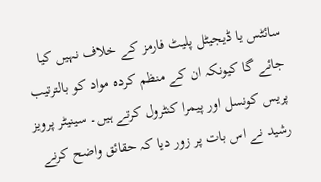سائٹس یا ڈیجیٹل پلیٹ فارمز کے خلاف نہیں کیا جائے گا کیونکہ ان کے منظم کردہ مواد کو بالترتیب پریس کونسل اور پیمرا کنٹرول کرتے ہیں۔ سینیٹر پرویز رشید نے اس بات پر زور دیا کہ حقائق واضح کرنے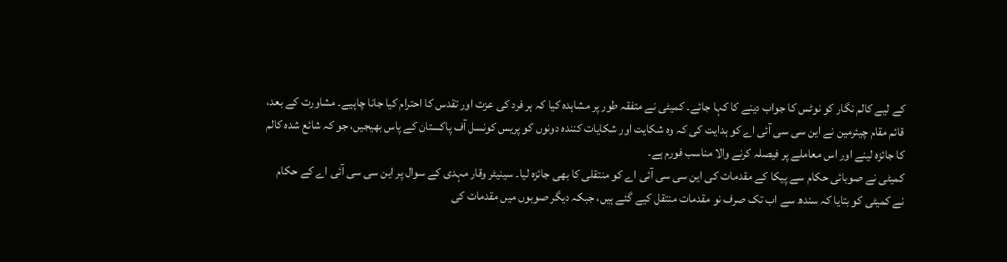کے لیے کالم نگار کو نوٹس کا جواب دینے کا کہا جائے۔ کمیٹی نے متفقہ طور پر مشاہدہ کیا کہ ہر فرد کی عزت اور تقدس کا احترام کیا جانا چاہیے۔ مشاورت کے بعد، قائم مقام چیئرمین نے این سی سی آئی اے کو ہدایت کی کہ وہ شکایت اور شکایات کنندہ دونوں کو پریس کونسل آف پاکستان کے پاس بھیجیں، جو کہ شائع شدہ کالم کا جائزہ لینے اور اس معاملے پر فیصلہ کرنے والا مناسب فورم ہے۔
کمیٹی نے صوبائی حکام سے پیکا کے مقدمات کی این سی سی آئی اے کو منتقلی کا بھی جائزہ لیا۔ سینیٹر وقار مہدی کے سوال پر این سی سی آئی اے کے حکام نے کمیٹی کو بتایا کہ سندھ سے اب تک صرف نو مقدمات منتقل کیے گئے ہیں، جبکہ دیگر صوبوں میں مقدمات کی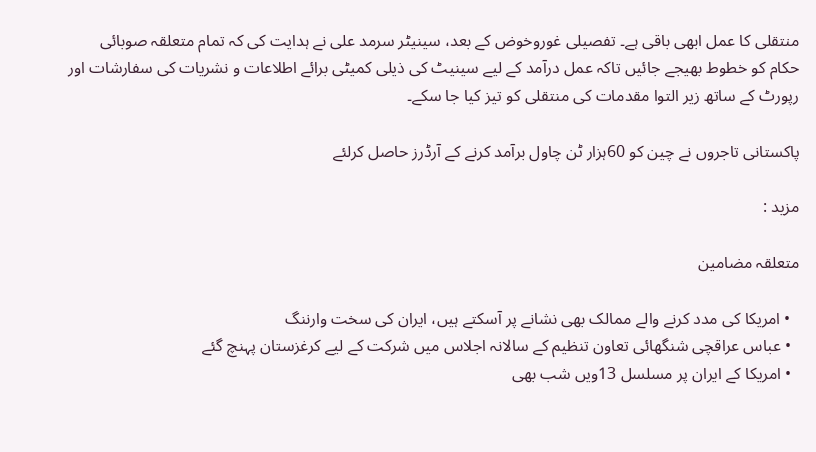منتقلی کا عمل ابھی باقی ہے۔ تفصیلی غوروخوض کے بعد، سینیٹر سرمد علی نے ہدایت کی کہ تمام متعلقہ صوبائی حکام کو خطوط بھیجے جائیں تاکہ عمل درآمد کے لیے سینیٹ کی ذیلی کمیٹی برائے اطلاعات و نشریات کی سفارشات اور رپورٹ کے ساتھ زیر التوا مقدمات کی منتقلی کو تیز کیا جا سکے۔

پاکستانی تاجروں نے چین کو 60ہزار ٹن چاول برآمد کرنے کے آرڈرز حاصل کرلئے

مزید :

متعلقہ مضامین

  • امریکا کی مدد کرنے والے ممالک بھی نشانے پر آسکتے ہیں، ایران کی سخت وارننگ
  • عباس عراقچی شنگھائی تعاون تنظیم کے سالانہ اجلاس میں شرکت کے لیے کرغزستان پہنچ گئے
  • امریکا کے ایران پر مسلسل 13ویں شب بھی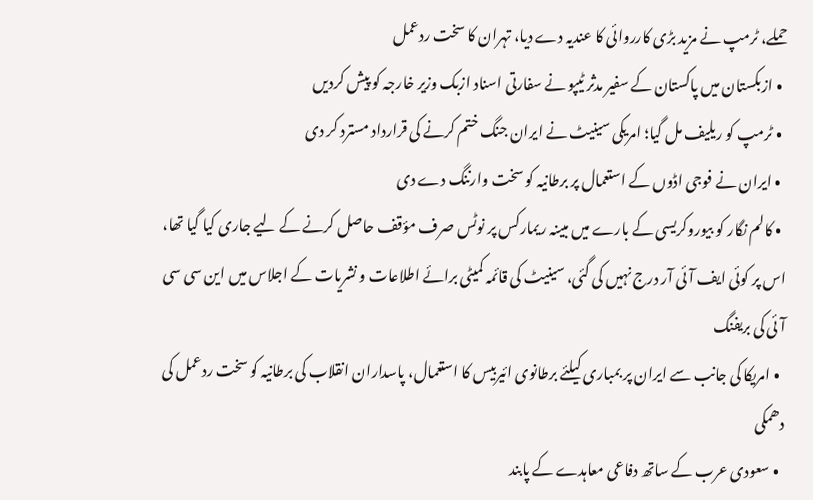حملے، ٹرمپ نے مزید بڑی کارروائی کا عندیہ دے دیا، تہران کا سخت ردعمل
  • ازبکستان میں پاکستان کے سفیر مدثر ٹیپو نے سفارتی اسناد ازبک وزیر خارجہ کو پیش کردیں
  • ٹرمپ کو ریلیف مل گیا؛ امریکی سینیٹ نے ایران جنگ ختم کرنے کی قرارداد مسترد کر دی
  • ایران نے فوجی اڈوں کے استعمال پر برطانیہ کو سخت وارننگ دے دی
  • کالم نگار کو بیوروکریسی کے بارے میں مبینہ ریمارکس پر نوٹس صرف مؤقف حاصل کرنے کے لیے جاری کیا گیا تھا، اس پر کوئی ایف آئی آر درج نہیں کی گئی، سینیٹ کی قائمہ کمیٹی برائے اطلاعات و نشریات کے اجلاس میں این سی سی آئی کی بریفنگ
  • امریکا کی جانب سے ایران پر بمباری کیلئے برطانوی ائیربیس کا استعمال، پاسداران انقلاب کی برطانیہ کو سخت ردعمل کی دھمکی
  • سعودی عرب کے ساتھ دفاعی معاہدے کے پابند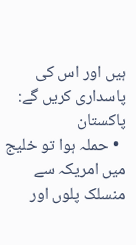ہیں اور اس کی پاسداری کریں گے: پاکستان
  • حملہ ہوا تو خلیج میں امریکہ سے منسلک پلوں اور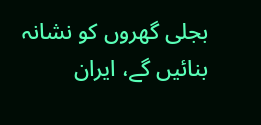بجلی گھروں کو نشانہ بنائیں گے، ایران